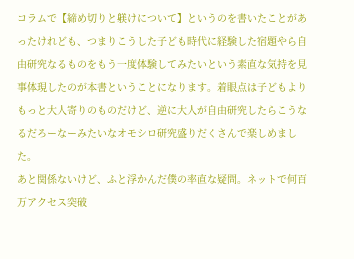コラムで【締め切りと躾けについて】というのを書いたことがあったけれども、つまりこうした子ども時代に経験した宿題やら自由研究なるものをもう一度体験してみたいという素直な気持を見事体現したのが本書ということになります。着眼点は子どもよりもっと大人寄りのものだけど、逆に大人が自由研究したらこうなるだろーなーみたいなオモシロ研究盛りだくさんで楽しめました。
あと関係ないけど、ふと浮かんだ僕の率直な疑問。ネットで何百万アクセス突破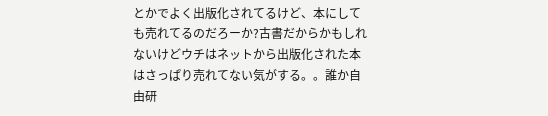とかでよく出版化されてるけど、本にしても売れてるのだろーか?古書だからかもしれないけどウチはネットから出版化された本はさっぱり売れてない気がする。。誰か自由研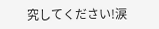究してください!涙